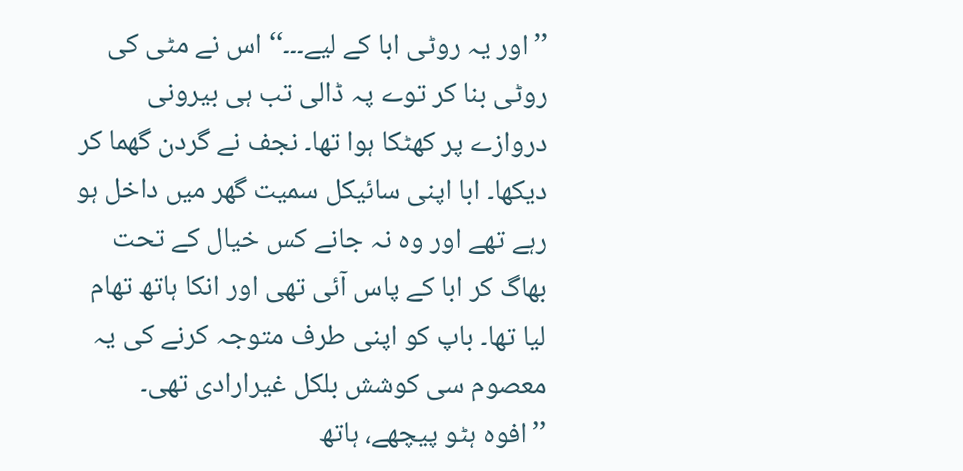’’اور یہ روٹی ابا کے لیے۔۔۔‘‘ اس نے مٹی کی روٹی بنا کر توے پہ ڈالی تب ہی بیرونی دروازے پر کھٹکا ہوا تھا۔ نجف نے گردن گھما کر دیکھا۔ ابا اپنی سائیکل سمیت گھر میں داخل ہو رہے تھے اور وہ نہ جانے کس خیال کے تحت بھاگ کر ابا کے پاس آئی تھی اور انکا ہاتھ تھام لیا تھا۔ باپ کو اپنی طرف متوجہ کرنے کی یہ معصوم سی کوشش بلکل غیرارادی تھی۔
’’افوہ ہٹو پیچھے، ہاتھ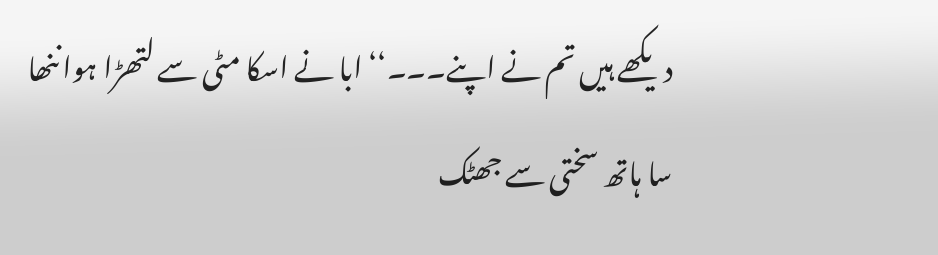دیکھے ہیں تم نے اپنے۔۔۔‘‘ ابا نے اسکا مٹی سے لتھڑا ہوا ننھا سا ہاتھ سختی سے جھٹک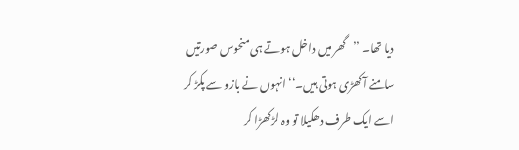دیا تھا۔ ’’گھر میں داخل ہوتے ہی منحوس صورتیں سامنے آکھڑی ہوتی ہیں۔‘‘ انہوں نے بازو سے پکڑ کر اسے ایک طرف دھکیلا تو وہ لڑکھڑا کر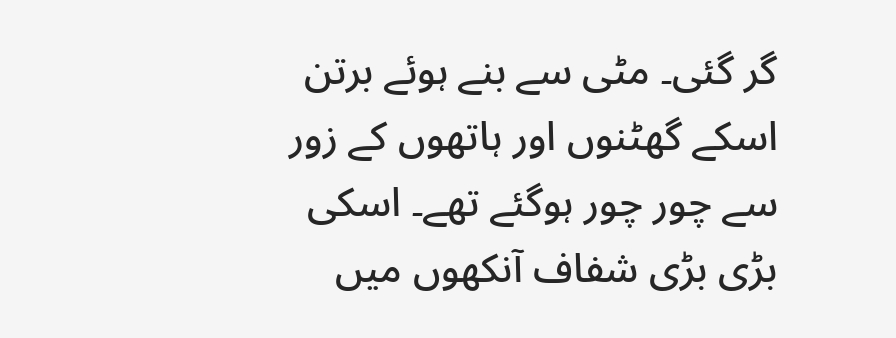گر گئی۔ مٹی سے بنے ہوئے برتن اسکے گھٹنوں اور ہاتھوں کے زور سے چور چور ہوگئے تھے۔ اسکی بڑی بڑی شفاف آنکھوں میں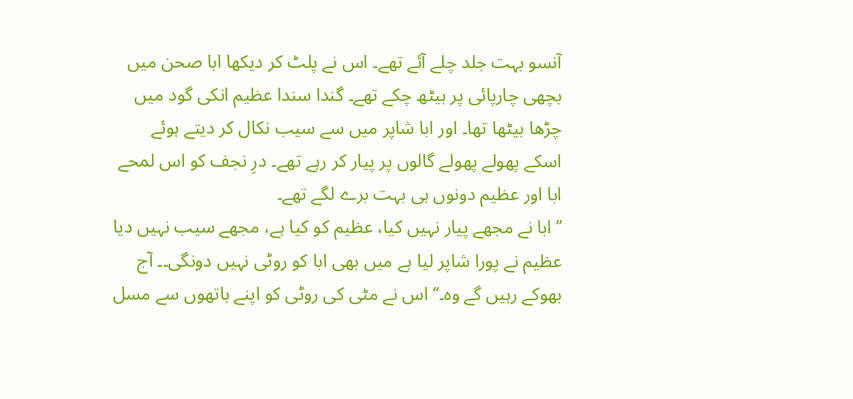آنسو بہت جلد چلے آئے تھے۔ اس نے پلٹ کر دیکھا ابا صحن میں بچھی چارپائی پر بیٹھ چکے تھے۔ گندا سندا عظیم انکی گود میں چڑھا بیٹھا تھا۔ اور ابا شاپر میں سے سیب نکال کر دیتے ہوئے اسکے پھولے پھولے گالوں پر پیار کر رہے تھے۔ درِ نجف کو اس لمحے ابا اور عظیم دونوں ہی بہت برے لگے تھے۔
’’ابا نے مجھے پیار نہیں کیا، عظیم کو کیا ہے، مجھے سیب نہیں دیا عظیم نے پورا شاپر لیا ہے میں بھی ابا کو روٹی نہیں دونگی۔۔ آج بھوکے رہیں گے وہ۔‘‘ اس نے مٹی کی روٹی کو اپنے ہاتھوں سے مسل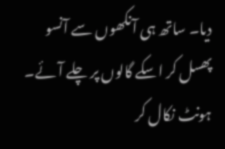دیا۔ ساتھ ہی آنکھوں سے آنسو پھسل کر اسکے گالوں پر چلے آئے۔ ہونٹ نکال کر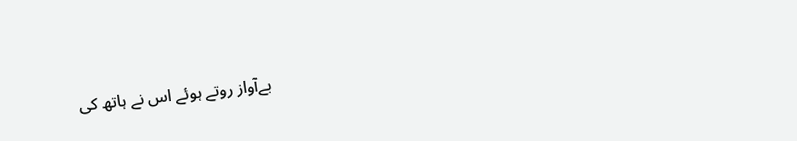بےآواز روتے ہوئے اس نے ہاتھ کی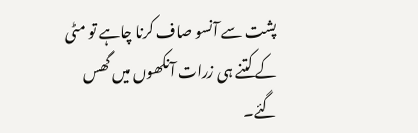پشت سے آنسو صاف کرنا چاہے تو مٹی کے کتنے ہی زرات آنکھوں میں گھس گئے۔